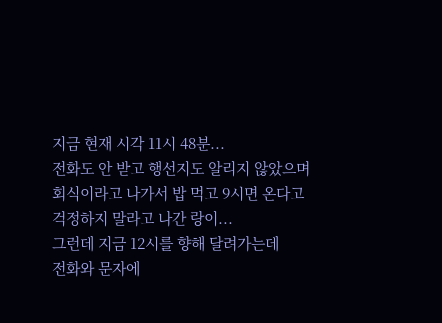지금 현재 시각 11시 48분...
전화도 안 받고 행선지도 알리지 않았으며
회식이라고 나가서 밥 먹고 9시면 온다고
걱정하지 말라고 나간 랑이...
그런데 지금 12시를 향해 달려가는데
전화와 문자에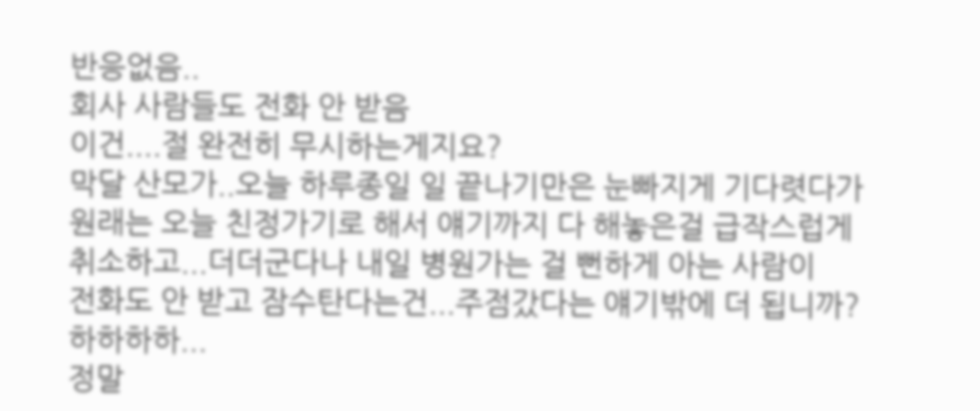반응없음..
회사 사람들도 전화 안 받음
이건....절 완전히 무시하는게지요?
막달 산모가..오늘 하루종일 일 끝나기만은 눈빠지게 기다렷다가
원래는 오늘 친정가기로 해서 얘기까지 다 해놓은걸 급작스럽게
취소하고...더더군다나 내일 병원가는 걸 뻔하게 아는 사람이
전화도 안 받고 잠수탄다는건...주점갔다는 얘기밖에 더 됩니까?
하하하하...
정말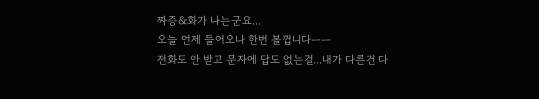짜증&화가 나는군요...
오늘 언제 들어오나 한번 볼껍니다ㅡㅡ
전화도 안 받고 문자에 답도 없는걸...내가 다른건 다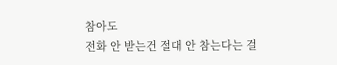참아도
전화 안 받는건 절대 안 참는다는 걸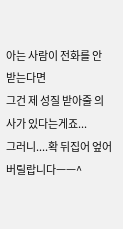아는 사람이 전화를 안 받는다면
그건 제 성질 받아줄 의사가 있다는게죠...
그러니....확 뒤집어 엎어버릴랍니다ㅡㅡ^